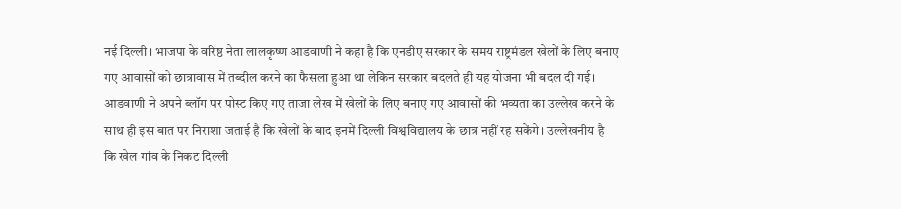नई दिल्ली। भाजपा के वरिष्ठ नेता लालकृष्ण आडवाणी ने कहा है कि एनडीए सरकार के समय राष्ट्रमंडल खेलों के लिए बनाए गए आवासों को छात्रावास में तब्दील करने का फैसला हुआ था लेकिन सरकार बदलते ही यह योजना भी बदल दी गई।
आडवाणी ने अपने ब्लॉग पर पोस्ट किए गए ताजा लेख में खेलों के लिए बनाए गए आवासों की भव्यता का उल्लेख करने के साथ ही इस बात पर निराशा जताई है कि खेलों के बाद इनमें दिल्ली विश्वविद्यालय के छात्र नहीं रह सकेंगे। उल्लेखनीय है कि खेल गांव के निकट दिल्ली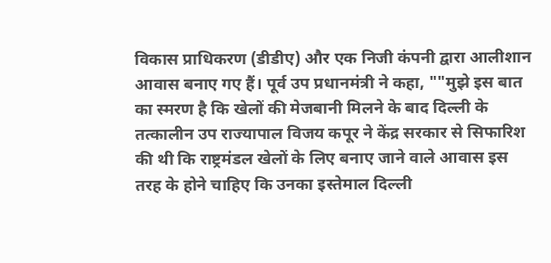विकास प्राधिकरण (डीडीए) और एक निजी कंपनी द्वारा आलीशान आवास बनाए गए हैं। पूर्व उप प्रधानमंत्री ने कहा, ""मुझे इस बात का स्मरण है कि खेलों की मेजबानी मिलने के बाद दिल्ली के तत्कालीन उप राज्यापाल विजय कपूर ने केंद्र सरकार से सिफारिश की थी कि राष्ट्रमंडल खेलों के लिए बनाए जाने वाले आवास इस तरह के होने चाहिए कि उनका इस्तेमाल दिल्ली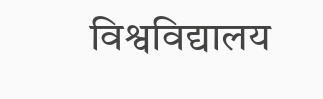विश्वविद्यालय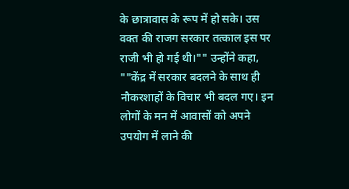के छात्रावास के रूप में हो सके। उस वक्त की राजग सरकार तत्काल इस पर राजी भी हो गई थी।"" उन्होंने कहा, ""केंद्र में सरकार बदलने के साथ ही नौकरशाहों के विचार भी बदल गए। इन लोगों के मन में आवासों को अपने उपयोग में लाने की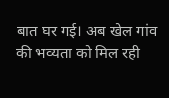बात घर गई। अब खेल गांव की भव्यता को मिल रही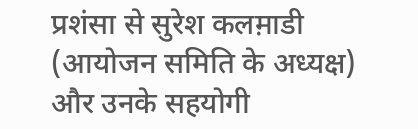प्रशंसा से सुरेश कलम़ाडी (आयोजन समिति के अध्यक्ष) और उनके सहयोगी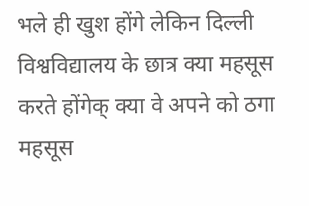भले ही खुश होंगे लेकिन दिल्ली विश्वविद्यालय के छात्र क्या महसूस करते होंगेक् क्या वे अपने को ठगा महसूस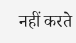नहीं करते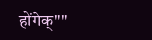होंगेक्""